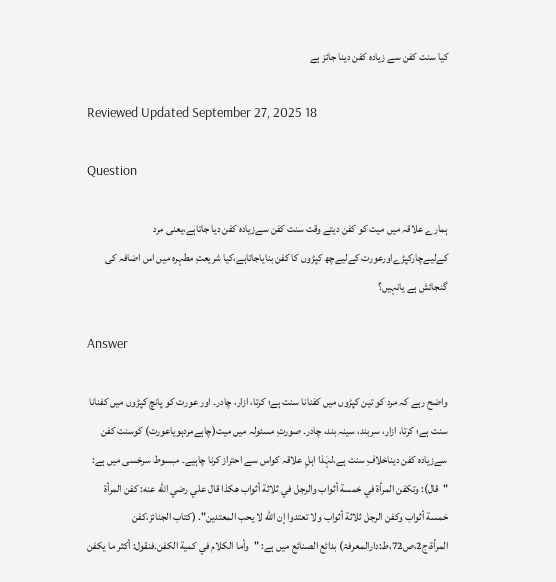کیا سنت کفن سے زیادہ کفن دینا جائز ہے

Reviewed Updated September 27, 2025 18

Question

ہمارے علاقہ میں میت کو کفن دیتے وقت سنت کفن سےزیادہ کفن دیا جاتاہے،یعنی مرد کےلیےچارکپڑےاورعورت کےلیےچھ کپڑوں کا کفن بنایاجاتاہے،کیا شریعتِ مطہرہ میں اس اضافہ کی گنجائش ہے یانہیں؟

Answer

واضح رہے کہ مرد کو تین کپڑوں میں کفنانا سنت ہے؛ کرتا، ازار، چادر۔ اور عورت کو پانچ کپڑوں میں کفنانا سنت ہے؛ کرتا، ازار، سربند، سینہ بند، چادر۔ صورتِ مسئولہ میں میت(چاہےمردہویاعورت) کوسنت کفن سےزیادہ کفن دیناخلافِ سنت ہے،لہٰذا اہلِ علاقہ کواس سے احتراز کرنا چاہیے۔ مبسوط سرخسی میں ہے: "قال): وتكفن المرأة في خمسة أثواب والرجل في ثلاثة أثواب هكذا قال علي رضي الله عنه: كفن المرأة خمسة أثواب وكفن الرجل ثلاثة أثواب ولا تعتدوا إن الله لا يحب المعتدين". (کتاب الجنائز،کفن المرأة،ج2،ص72،ط:دارالمعرفۃ) بدائع الصنائع میں ہے: "وأما الكلام في كمية الكفن.فنقول: أكثر ما يكفن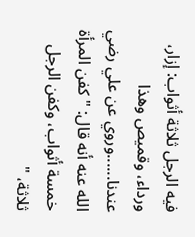فيه الرجل ثلاثة أثواب: إزار، ورداء، وقميص وهذا عندنا......وروي عن علي رضي الله عنه أنه قال: " كفن المرأة خمسة أثواب، وكفن الرجل ثلاثة، "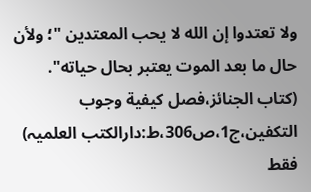ولا تعتدوا إن الله لا يحب المعتدين "؛ ولأن حال ما بعد الموت يعتبر بحال حياته". (کتاب الجنائز،فصل كيفية وجوب التكفين،ج1،ص306،ط:دارالکتب العلمیہ) فقط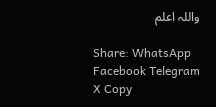واللہ اعلم

Share: WhatsApp Facebook Telegram X Copy